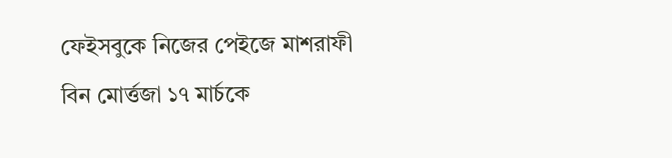ফেইসবুকে নিজের পেইজে মাশরাফী বিন মোর্ত্তজা ১৭ মার্চকে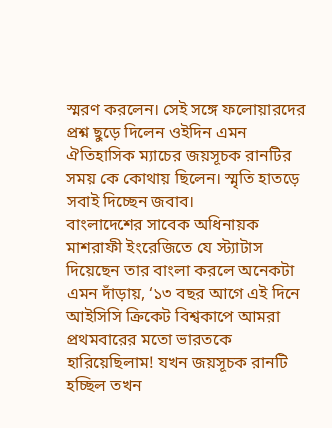স্মরণ করলেন। সেই সঙ্গে ফলোয়ারদের প্রশ্ন ছুড়ে দিলেন ওইদিন এমন ঐতিহাসিক ম্যাচের জয়সূচক রানটির সময় কে কোথায় ছিলেন। স্মৃতি হাতড়ে সবাই দিচ্ছেন জবাব।
বাংলাদেশের সাবেক অধিনায়ক মাশরাফী ইংরেজিতে যে স্ট্যাটাস দিয়েছেন তার বাংলা করলে অনেকটা এমন দাঁড়ায়, ‘১৩ বছর আগে এই দিনে আইসিসি ক্রিকেট বিশ্বকাপে আমরা প্রথমবারের মতো ভারতকে হারিয়েছিলাম! যখন জয়সূচক রানটি হচ্ছিল তখন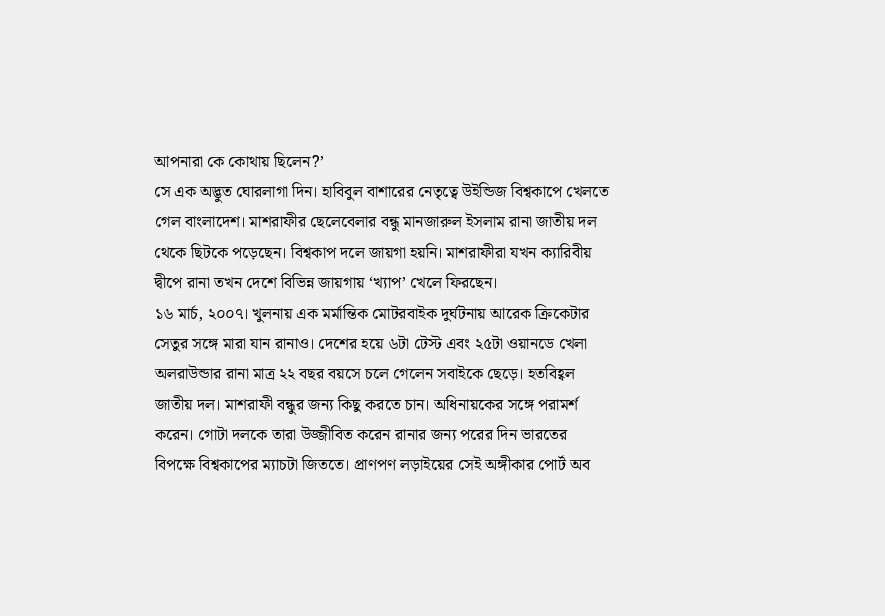আপনারা কে কোথায় ছিলেন?’
সে এক অদ্ভুত ঘোরলাগা দিন। হাবিবুল বাশারের নেতৃত্বে উইন্ডিজ বিশ্বকাপে খেলতে গেল বাংলাদেশ। মাশরাফীর ছেলেবেলার বন্ধু মানজারুল ইসলাম রানা জাতীয় দল থেকে ছিটকে পড়েছেন। বিশ্বকাপ দলে জায়গা হয়নি। মাশরাফীরা যখন ক্যারিবীয় দ্বীপে রানা তখন দেশে বিভিন্ন জায়গায় ‘খ্যাপ’ খেলে ফিরছেন।
১৬ মার্চ, ২০০৭। খুলনায় এক মর্মান্তিক মোটরবাইক দুর্ঘটনায় আরেক ক্রিকেটার সেতুর সঙ্গে মারা যান রানাও। দেশের হয়ে ৬টা টেস্ট এবং ২৫টা ওয়ানডে খেলা অলরাউন্ডার রানা মাত্র ২২ বছর বয়সে চলে গেলেন সবাইকে ছেড়ে। হতবিহ্বল জাতীয় দল। মাশরাফী বন্ধুর জন্য কিছু করতে চান। অধিনায়কের সঙ্গে পরামর্শ করেন। গোটা দলকে তারা উজ্জীবিত করেন রানার জন্য পরের দিন ভারতের বিপক্ষে বিশ্বকাপের ম্যাচটা জিততে। প্রাণপণ লড়াইয়ের সেই অঙ্গীকার পোর্ট অব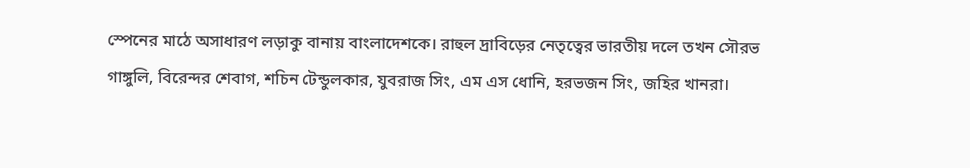স্পেনের মাঠে অসাধারণ লড়াকু বানায় বাংলাদেশকে। রাহুল দ্রাবিড়ের নেতৃত্বের ভারতীয় দলে তখন সৌরভ গাঙ্গুলি, বিরেন্দর শেবাগ, শচিন টেন্ডুলকার, যুবরাজ সিং, এম এস ধোনি, হরভজন সিং, জহির খানরা।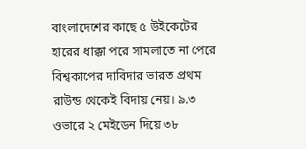বাংলাদেশের কাছে ৫ উইকেটের হারের ধাক্কা পরে সামলাতে না পেরে বিশ্বকাপের দাবিদার ভারত প্রথম রাউন্ড থেকেই বিদায় নেয়। ৯.৩ ওভারে ২ মেইডেন দিয়ে ৩৮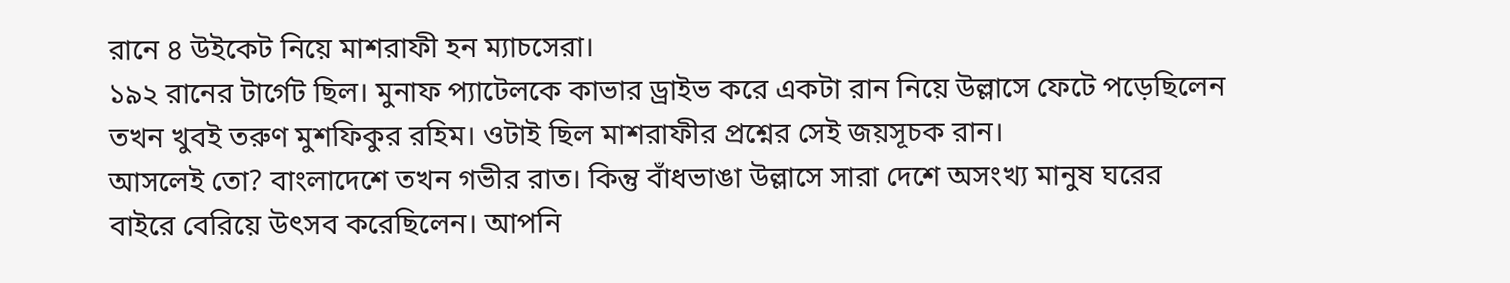রানে ৪ উইকেট নিয়ে মাশরাফী হন ম্যাচসেরা।
১৯২ রানের টার্গেট ছিল। মুনাফ প্যাটেলকে কাভার ড্রাইভ করে একটা রান নিয়ে উল্লাসে ফেটে পড়েছিলেন তখন খুবই তরুণ মুশফিকুর রহিম। ওটাই ছিল মাশরাফীর প্রশ্নের সেই জয়সূচক রান।
আসলেই তো? বাংলাদেশে তখন গভীর রাত। কিন্তু বাঁধভাঙা উল্লাসে সারা দেশে অসংখ্য মানুষ ঘরের বাইরে বেরিয়ে উৎসব করেছিলেন। আপনি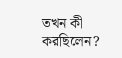তখন কী করছিলেন?